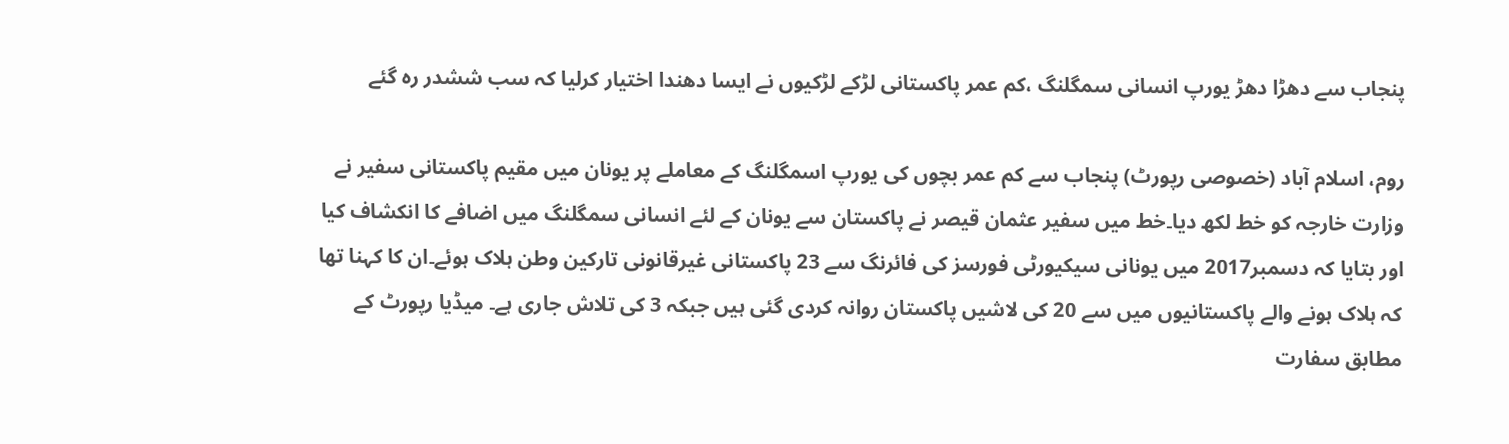پنجاب سے دھڑا دھڑ یورپ انسانی سمگلنگ ،کم عمر پاکستانی لڑکے لڑکیوں نے ایسا دھندا اختیار کرلیا کہ سب ششدر رہ گئے

روم، اسلام آباد (خصوصی رپورٹ) پنجاب سے کم عمر بچوں کی یورپ اسمگلنگ کے معاملے پر یونان میں مقیم پاکستانی سفیر نے وزارت خارجہ کو خط لکھ دیا۔خط میں سفیر عثمان قیصر نے پاکستان سے یونان کے لئے انسانی سمگلنگ میں اضافے کا انکشاف کیا اور بتایا کہ دسمبر2017 میں یونانی سیکیورٹی فورسز کی فائرنگ سے 23 پاکستانی غیرقانونی تارکین وطن ہلاک ہوئے۔ان کا کہنا تھا کہ ہلاک ہونے والے پاکستانیوں میں سے 20 کی لاشیں پاکستان روانہ کردی گئی ہیں جبکہ 3 کی تلاش جاری ہے۔ میڈیا رپورٹ کے مطابق سفارت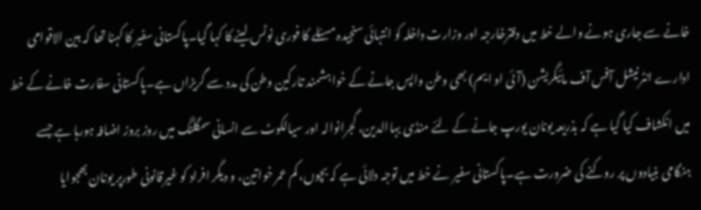خانے سے جاری ہونے والے خط میں دفترخارجہ اور وزارت داخلہ کو انتہائی سنجیدہ مسئلے کا فوری نوٹس لینے کا کہا گیا۔پاکستانی سفیر کا کہنا تھا کہ بین الاقوامی ادارے انٹرنیشل آفس آف مائیگریشن (آئی او ایم) بھی وطن واپس جانے کے خواہشمند تارکین وطن کی مدد سے گریزاں ہے۔پاکستانی سفارت خانے کے خط میں انکشاف کیا گیا ہے کہ بذریعہ یونان یورپ جانے کے لئے منڈی بہاالدین، گجرانوالہ اور سیالکوٹ سے انسانی سمگلنگ میں روز بروز اضافہ ہورہا ہے جسے ہنگامی بنیادوں پر روکنے کی ضرورت ہے۔پاکستانی سفیر نے خط میں توجہ دلائی ہے کہ بچوں، کم عمر خواتین، و دیگر افراد کو غیرقانونی طورپر یونان بھجوایا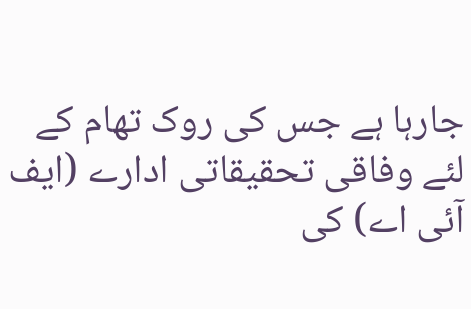جارہا ہے جس کی روک تھام کے لئے وفاقی تحقیقاتی ادارے (ایف آئی اے) کی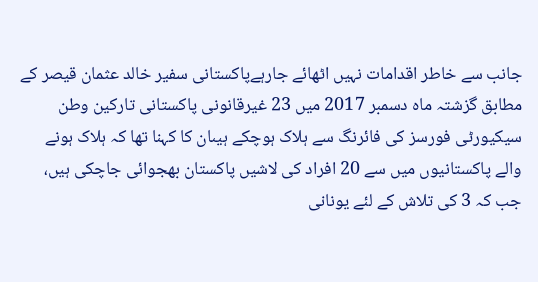جانب سے خاطر اقدامات نہیں اٹھائے جارہےپاکستانی سفیر خالد عثمان قیصر کے مطابق گزشتہ ماہ دسمبر 2017 میں 23 غیرقانونی پاکستانی تارکین وطن سیکیورٹی فورسز کی فائرنگ سے ہلاک ہوچکے ہیںان کا کہنا تھا کہ ہلاک ہونے والے پاکستانیوں میں سے 20 افراد کی لاشیں پاکستان بھجوائی جاچکی ہیں، جب کہ 3 کی تلاش کے لئے یونانی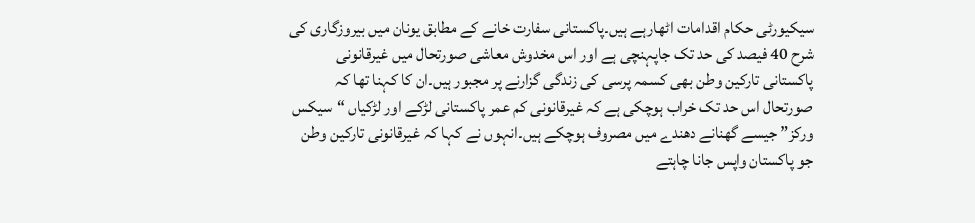سیکیورٹی حکام اقدامات اٹھارہے ہیں۔پاکستانی سفارت خانے کے مطابق یونان میں بیروزگاری کی شرح 40 فیصد کی حد تک جاپہنچی ہے اور اس مخدوش معاشی صورتحال میں غیرقانونی پاکستانی تارکین وطن بھی کسمہ پرسی کی زندگی گزارنے پر مجبور ہیں۔ان کا کہنا تھا کہ صورتحال اس حد تک خراب ہوچکی ہے کہ غیرقانونی کم عمر پاکستانی لڑکے اور لڑکیاں “سیکس ورکز” جیسے گھنانے دھندے میں مصروف ہوچکے ہیں۔انہوں نے کہا کہ غیرقانونی تارکین وطن جو پاکستان واپس جانا چاہتے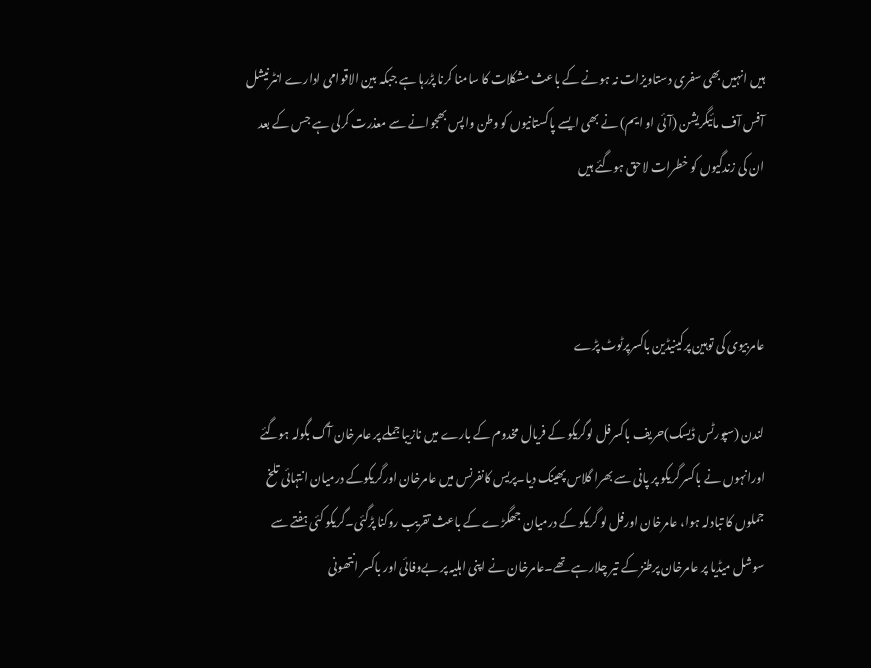ہیں انہیں بھی سفری دستاویزات نہ ہونے کے باعث مشکلات کا سامنا کرنا پڑرہا ہے جبکہ بین الاقوامی ادارے انٹرنیشل آفس آف مائیگریشن (آئی او ایم) نے بھی ایسے پاکستانیوں کو وطن واپس بھجوانے سے معذرت کرلی ہے جس کے بعد ان کی زندگیوں کو خطرات لاحق ہوگئے ہیں



عامربیوی کی توہین پرکینیڈین باکسرپرٹوٹ پڑے

لندن (سپورٹس ڈیسک)حریف باکسرفل لوگریکو کے فریال مخدوم کے بارے میں نازیبا جملے پر عامرخان آگ بگولہ ہوگئے اورانہوں نے باکسر گریکو پر پانی سے بھرا گلاس پھینک دیا۔پریس کانفرنس میں عامرخان اورگریکوکے درمیان انتہائی تلخ جملوں کا تبادلہ ہوا، عامرخان اورفل لو گریکو کے درمیان جھگڑے کے باعث تقریب روکنا پڑگئی۔گریکو کئی ہفتے سے سوشل میڈیا پر عامرخان پرطنز کے تیر چلارہے تھے۔عامرخان نے اپنی اہلیہ پر بےوفائی اور باکسر انتھونی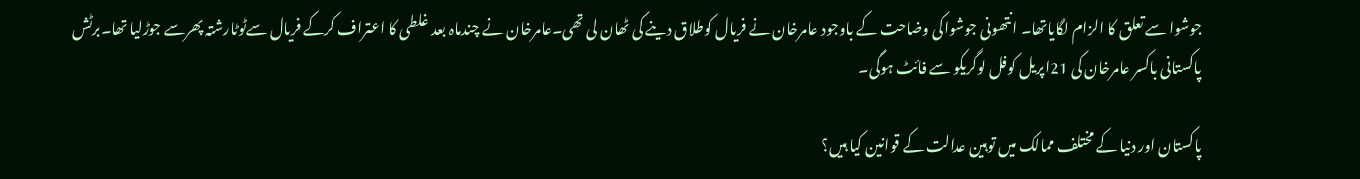جوشوا سے تعلق کا الزام لگایاتھا۔ انتھونی جوشواکی وضاحت کے باوجود عامرخان نے فریال کوطلاق دینے کی ٹھان لی تھی۔عامرخان نے چندماہ بعد غلطی کا اعتراف کرکے فریال سےٹوٹارشتہ پھرسے جوڑلیا تھا۔برٹش پاکستانی باکسر عامرخان کی 21اپریل کوفل لوگریکو سے فائٹ ہوگی۔

پاکستان اور دنیا کے مختلف ممالک میں توہین عدالت کے قوانین کیا ہیں؟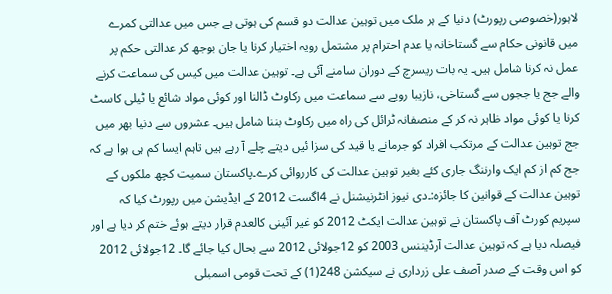لاہور(خصوصی رپورٹ) دنیا کے ہر ملک میں توہین عدالت دو قسم کی ہوتی ہے جس میں عدالتی کمرے میں قانونی حکام سے گستاخانہ یا عدم احترام پر مشتمل رویہ اختیار کرنا یا جان بوجھ کر عدالتی حکم پر عمل نہ کرنا شامل ہیں۔ یہ بات ریسرچ کے دوران سامنے آئی ہے۔ توہین عدالت میں کیس کی سماعت کرنے والے جج یا ججوں سے گستاخی، نازیبا رویے سے سماعت میں رکاوٹ ڈالنا اور کوئی مواد شائع یا ٹیلی کاسٹ کرنا یا کوئی مواد ظاہر نہ کر کے منصفانہ ٹرائل کی راہ میں رکاوٹ بننا شامل ہیں۔ عشروں سے دنیا بھر میں جج توہین عدالت کے مرتکب افراد کو جرمانے یا قید کی سزا ئیں دیتے چلے آ رہے ہیں تاہم ایسا کم ہی ہوا ہے کہ جج کم از کم ایک وارننگ جاری کئے بغیر توہین عدالت کی کارروائی کرے۔پاکستان سمیت کچھ ملکوں کے توہین عدالت کے قوانین کا جائزہ:۔دی نیوز انٹرنیشنل نے 4اگست 2012 کے ایڈیشن میں رپورٹ کیا کہ سپریم کورٹ آف پاکستان نے توہین عدالت ایکٹ 2012 کو غیر آئینی کالعدم قرار دیتے ہوئے ختم کر دیا ہے اور فیصلہ دیا ہے کہ توہین عدالت آرڈیننس 2003 کو 12جولائی 2012 سے بحال کیا جائے گا۔ 12جولائی 2012 کو اس وقت کے صدر آصف علی زرداری نے سیکشن 248(1) کے تحت قومی اسمبلی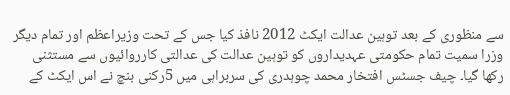سے منظوری کے بعد توہین عدالت ایکٹ 2012 نافذ کیا جس کے تحت وزیراعظم اور تمام دیگر وزرا سمیت تمام حکومتی عہدیداروں کو توہین عدالت کی عدالتی کارروائیوں سے مستثنی رکھا گیا۔ چیف جسٹس افتخار محمد چوہدری کی سربراہی میں 5رکنی بنچ نے اس ایکٹ کے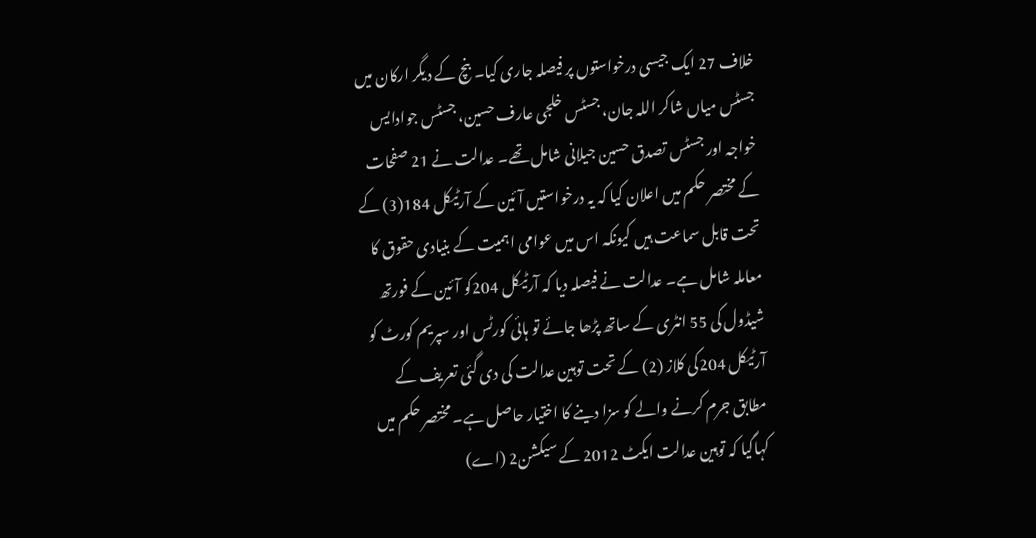خلاف 27 ایک جیسی درخواستوں پر فیصلہ جاری کیا۔ بنچ کے دیگر ارکان میں جسٹس میاں شاکر اللہ جان، جسٹس خلجی عارف حسین، جسٹس جوادایس خواجہ اور جسٹس تصدق حسین جیلانی شامل تھے۔ عدالت نے 21 صفحات کے مختصر حکم میں اعلان کیا کہ یہ درخواستیں آئین کے آرٹیکل 184(3) کے تحت قابل سماعت ہیں کیونکہ اس میں عوامی اہمیت کے بنیادی حقوق کا معاملہ شامل ہے۔ عدالت نے فیصلہ دیا کہ آرٹیکل 204کو آئین کے فورتھ شیڈول کی 55 انٹری کے ساتھ پڑھا جائے تو ہائی کورٹس اور سپریم کورٹ کو آرٹیکل 204کی کلاز (2) کے تحت توہین عدالت کی دی گئی تعریف کے مطابق جرم کرنے والے کو سزا دینے کا اختیار حاصل ہے۔ مختصر حکم میں کہاگیا کہ توہین عدالت ایکٹ 2012 کے سیکشن2 (اے)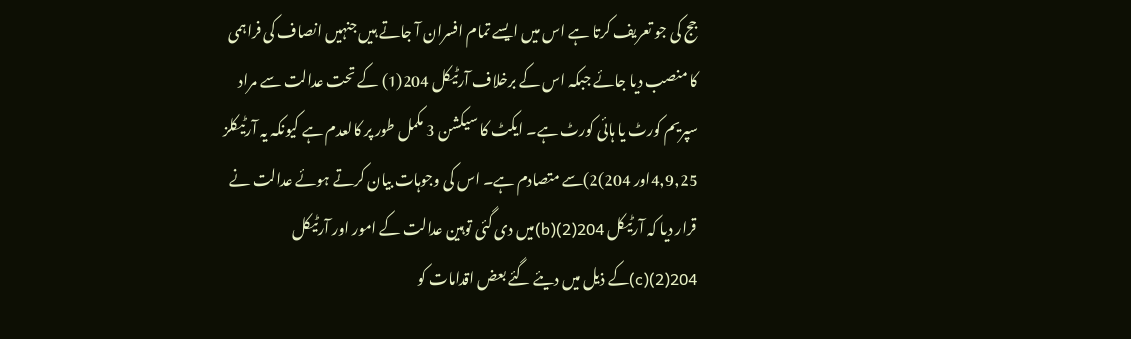جج کی جو تعریف کرتا ہے اس میں ایسے تمام افسران آ جاتے ہیں جنہیں انصاف کی فراہمی کا منصب دیا جائے جبکہ اس کے برخلاف آرٹیکل 204(1) کے تحت عدالت سے مراد سپریم کورٹ یا ہائی کورٹ ہے۔ ایکٹ کا سیکشن 3 مکمل طور پر کالعدم ہے کیونکہ یہ آرٹیکلز 4,9,25اور 204)2)سے متصادم ہے۔ اس کی وجوہات بیان کرتے ہوئے عدالت نے قرار دیا کہ آرٹیکل 204(2)(b)میں دی گئی توہین عدالت کے امور اور آرٹیکل 204(2)(c)کے ذیل میں دیئے گئے بعض اقدامات کو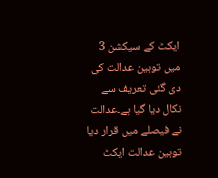ایکٹ کے سیکشن 3 میں توہین عدالت کی دی گئی تعریف سے نکال دیا گیا ہے۔عدالت نے فیصلے میں قرار دیا توہین عدالت ایکٹ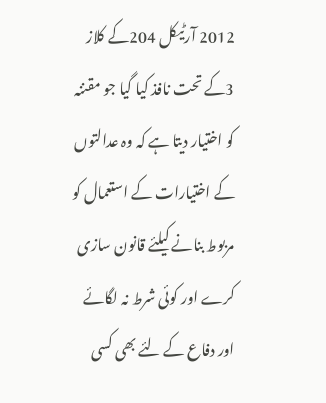2012 آرٹیکل 204کے کلاز 3کے تحت نافذ کیا گیا جو مقننہ کو اختیار دیتا ہے کہ وہ عدالتوں کے اختیارات کے استعمال کو مربوط بنانے کیلئے قانون سازی کرے اور کوئی شرط نہ لگائے اور دفاع کے لئے بھی کسی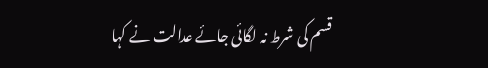قسم کی شرط نہ لگائی جائے عدالت نے کہا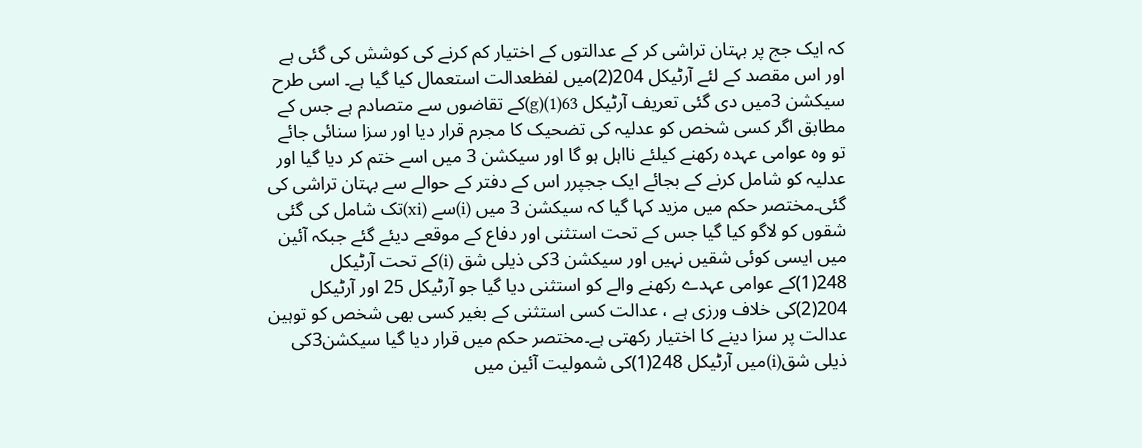کہ ایک جج پر بہتان تراشی کر کے عدالتوں کے اختیار کم کرنے کی کوشش کی گئی ہے اور اس مقصد کے لئے آرٹیکل 204(2)میں لفظعدالت استعمال کیا گیا ہے۔ اسی طرح سیکشن 3میں دی گئی تعریف آرٹیکل 63(1)(g)کے تقاضوں سے متصادم ہے جس کے مطابق اگر کسی شخص کو عدلیہ کی تضحیک کا مجرم قرار دیا اور سزا سنائی جائے تو وہ عوامی عہدہ رکھنے کیلئے نااہل ہو گا اور سیکشن 3 میں اسے ختم کر دیا گیا اور عدلیہ کو شامل کرنے کے بجائے ایک ججپرر اس کے دفتر کے حوالے سے بہتان تراشی کی گئی۔مختصر حکم میں مزید کہا گیا کہ سیکشن 3 میں (i)سے (xi)تک شامل کی گئی شقوں کو لاگو کیا گیا جس کے تحت استثنی اور دفاع کے موقعے دیئے گئے جبکہ آئین میں ایسی کوئی شقیں نہیں اور سیکشن 3کی ذیلی شق (i)کے تحت آرٹیکل 248(1)کے عوامی عہدے رکھنے والے کو استثنی دیا گیا جو آرٹیکل 25 اور آرٹیکل 204(2)کی خلاف ورزی ہے ، عدالت کسی استثنی کے بغیر کسی بھی شخص کو توہین عدالت پر سزا دینے کا اختیار رکھتی ہے۔مختصر حکم میں قرار دیا گیا سیکشن3کی ذیلی شق(i)میں آرٹیکل 248(1)کی شمولیت آئین میں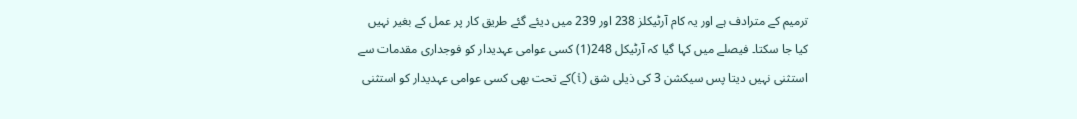ترمیم کے مترادف ہے اور یہ کام آرٹیکلز 238 اور 239 میں دیئے گئے طریق کار پر عمل کے بغیر نہیں کیا جا سکتا۔ فیصلے میں کہا گیا کہ آرٹیکل 248(1) کسی عوامی عہدیدار کو فوجداری مقدمات سے استثنی نہیں دیتا پس سیکشن 3 کی ذیلی شق (i)کے تحت بھی کسی عوامی عہدیدار کو استثنی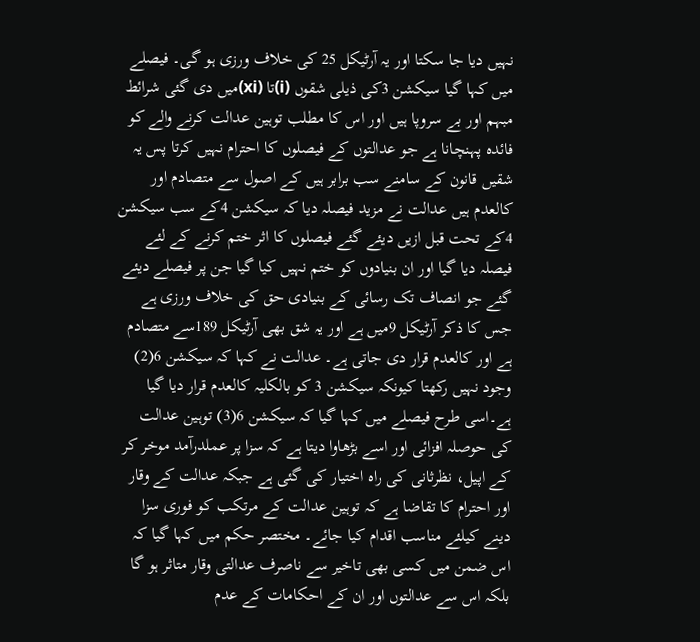نہیں دیا جا سکتا اور یہ آرٹیکل 25 کی خلاف ورزی ہو گی۔ فیصلے میں کہا گیا سیکشن 3کی ذیلی شقوں (i)تا (xi)میں دی گئی شرائط مبہم اور بے سروپا ہیں اور اس کا مطلب توہین عدالت کرنے والے کو فائدہ پہنچانا ہے جو عدالتوں کے فیصلوں کا احترام نہیں کرتا پس یہ شقیں قانون کے سامنے سب برابر ہیں کے اصول سے متصادم اور کالعدم ہیں عدالت نے مزید فیصلہ دیا کہ سیکشن 4کے سب سیکشن 4کے تحت قبل ازیں دیئے گئے فیصلوں کا اثر ختم کرنے کے لئے فیصلہ دیا گیا اور ان بنیادوں کو ختم نہیں کیا گیا جن پر فیصلے دیئے گئے جو انصاف تک رسائی کے بنیادی حق کی خلاف ورزی ہے جس کا ذکر آرٹیکل 9میں ہے اور یہ شق بھی آرٹیکل 189سے متصادم ہے اور کالعدم قرار دی جاتی ہے۔ عدالت نے کہا کہ سیکشن 6(2) وجود نہیں رکھتا کیونکہ سیکشن 3 کو بالکلیہ کالعدم قرار دیا گیا ہے۔اسی طرح فیصلے میں کہا گیا کہ سیکشن 6(3) توہین عدالت کی حوصلہ افزائی اور اسے بڑھاوا دیتا ہے کہ سزا پر عملدرآمد موخر کر کے اپیل، نظرثانی کی راہ اختیار کی گئی ہے جبکہ عدالت کے وقار اور احترام کا تقاضا ہے کہ توہین عدالت کے مرتکب کو فوری سزا دینے کیلئے مناسب اقدام کیا جائے۔ مختصر حکم میں کہا گیا کہ اس ضمن میں کسی بھی تاخیر سے ناصرف عدالتی وقار متاثر ہو گا بلکہ اس سے عدالتوں اور ان کے احکامات کے عدم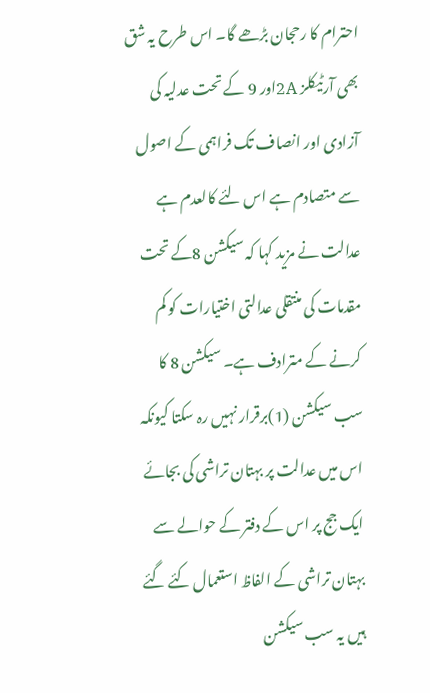احترام کا رحجان بڑھے گا۔ اس طرح یہ شق بھی آرٹیکلز 2Aاور 9 کے تحت عدلیہ کی آزادی اور انصاف تک فراہمی کے اصول سے متصادم ہے اس لئے کالعدم ہے عدالت نے مزید کہا کہ سیکشن 8کے تحت مقدمات کی منتقلی عدالتی اختیارات کو کم کرنے کے مترادف ہے۔ سیکشن 8 کا سب سیکشن (1)برقرار نہیں رہ سکتا کیونکہ اس میں عدالت پر بہتان تراشی کی بجائے ایک جج پر اس کے دفتر کے حوالے سے بہتان تراشی کے الفاظ استعمال کئے گئے ہیں یہ سب سیکشن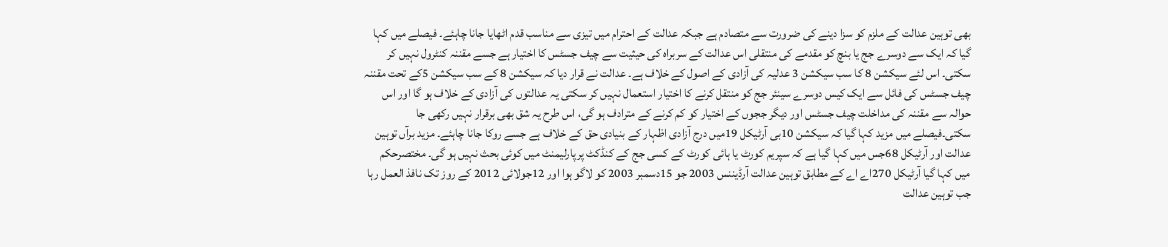بھی توہین عدالت کے ملزم کو سزا دینے کی ضرورت سے متصادم ہے جبکہ عدالت کے احترام میں تیزی سے مناسب قدم اٹھایا جانا چاہئے۔ فیصلے میں کہا گیا کہ ایک سے دوسرے جج یا بنچ کو مقدمے کی منتقلی اس عدالت کے سربراہ کی حیثیت سے چیف جسٹس کا اختیار ہے جسے مقننہ کنٹرول نہیں کر سکتی۔ اس لئے سیکشن 8 کا سب سیکشن 3 عدلیہ کی آزادی کے اصول کے خلاف ہے۔ عدالت نے قرار دیا کہ سیکشن 8 کے سب سیکشن 5کے تحت مقننہ چیف جسٹس کی فائل سے ایک کیس دوسرے سینئر جج کو منتقل کرنے کا اختیار استعمال نہیں کر سکتی یہ عدالتوں کی آزادی کے خلاف ہو گا اور اس حوالہ سے مقننہ کی مداخلت چیف جسٹس اور دیگر ججوں کے اختیار کو کم کرنے کے مترادف ہو گی، اس طرح یہ شق بھی برقرار نہیں رکھی جا سکتی۔فیصلے میں مزید کہا گیا کہ سیکشن 10بی آرٹیکل 19میں درج آزادی اظہار کے بنیادی حق کے خلاف ہے جسے روکا جانا چاہئے۔ مزید برآں توہین عدالت اور آرٹیکل 68جس میں کہا گیا ہے کہ سپریم کورٹ یا ہائی کورٹ کے کسی جج کے کنڈکٹ پرپارلیمنٹ میں کوئی بحث نہیں ہو گی۔ مختصرحکم میں کہا گیا آرٹیکل 270اے اے کے مطابق توہین عدالت آرڈیننس 2003 جو 15دسمبر 2003 کو لاگو ہوا اور 12جولائی 2012 کے روز تک نافذ العمل رہا جب توہین عدالت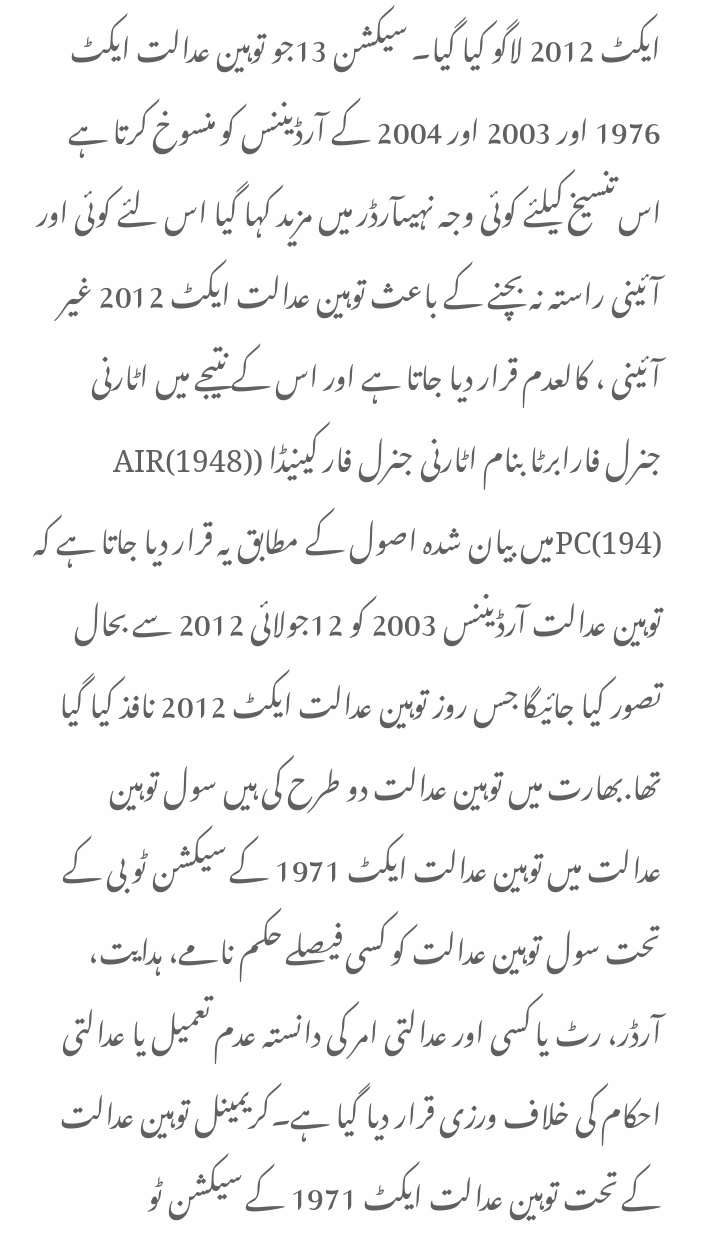ایکٹ 2012 لاگو کیا گیا۔ سیکشن 13جو توہین عدالت ایکٹ 1976 اور 2003 اور 2004 کے آرڈیننس کو منسوخ کرتا ہے اس تنسیخ کیلئے کوئی وجہ نہیںآرڈر میں مزید کہا گیا اس لئے کوئی اور آئینی راستہ نہ بچنے کے باعث توہین عدالت ایکٹ 2012 غیر آئینی ، کالعدم قرار دیا جاتا ہے اور اس کے نتیجے میں اٹارنی جنرل فارابرٹا بنام اٹارنی جنرل فار کینیڈا (AIR(1948) PC(194)میں بیان شدہ اصول کے مطابق یہ قرار دیا جاتا ہے کہ توہین عدالت آرڈیننس 2003 کو 12جولائی 2012 سے بحال تصور کیا جائیگا جس روز توہین عدالت ایکٹ 2012 نافذ کیا گیا تھا.بھارت میں توہین عدالت دو طرح کی ہیں سول توہین عدالت میں توہین عدالت ایکٹ 1971 کے سیکشن ٹو بی کے تحت سول توہین عدالت کو کسی فیصلے حکم نامے، ہدایت، آرڈر، رٹ یا کسی اور عدالتی امر کی دانستہ عدم تعمیل یا عدالتی احکام کی خلاف ورزی قرار دیا گیا ہے۔کریمینل توہین عدالت کے تحت توہین عدالت ایکٹ 1971 کے سیکشن ٹو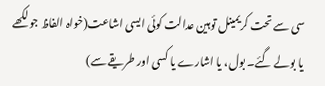سی سے تحت کریمینل توہین عدالت کوئی ایسی اشاعت(خواہ الفاظ جو لکھے یا بولے گئے۔ بول، یا اشارے یا کسی اور طریقے سے)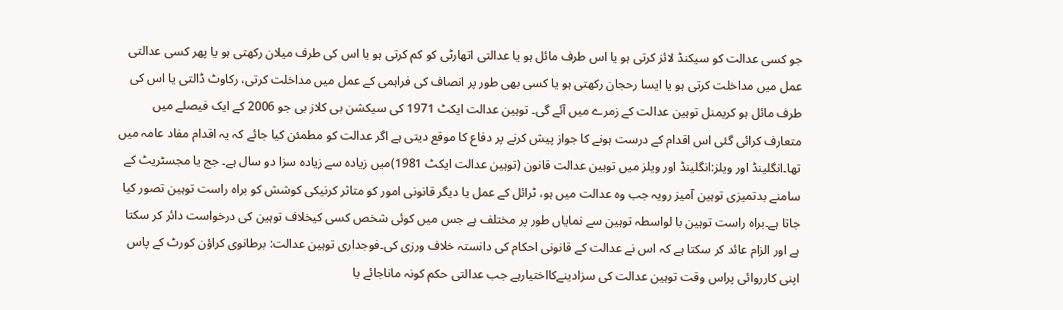جو کسی عدالت کو سیکنڈ لائز کرتی ہو یا اس طرف مائل ہو یا عدالتی اتھارٹی کو کم کرتی ہو یا اس کی طرف میلان رکھتی ہو یا پھر کسی عدالتی عمل میں مداخلت کرتی ہو یا ایسا رحجان رکھتی ہو یا کسی بھی طور پر انصاف کی فراہمی کے عمل میں مداخلت کرتی، رکاوٹ ڈالتی یا اس کی طرف مائل ہو کریمنل توہین عدالت کے زمرے میں آئے گی۔ توہین عدالت ایکٹ 1971 کی سیکشن بی کلاز بی جو 2006 کے ایک فیصلے میں متعارف کرائی گئی اس اقدام کے درست ہونے کا جواز پیش کرنے پر دفاع کا موقع دیتی ہے اگر عدالت کو مطمئن کیا جائے کہ یہ اقدام مفاد عامہ میں تھا۔انگلینڈ اور ویلز:انگلینڈ اور ویلز میں توہین عدالت قانون (توہین عدالت ایکٹ 1981)میں زیادہ سے زیادہ سزا دو سال ہے۔ جج یا مجسٹریٹ کے سامنے بدتمیزی توہین آمیز رویہ جب وہ عدالت میں ہو، ٹرائل کے عمل یا دیگر قانونی امور کو متاثر کرنیکی کوشش کو براہ راست توہین تصور کیا جاتا ہے۔براہ راست توہین با لواسطہ توہین سے نمایاں طور پر مختلف ہے جس میں کوئی شخص کسی کیخلاف توہین کی درخواست دائر کر سکتا ہے اور الزام عائد کر سکتا ہے کہ اس نے عدالت کے قانونی احکام کی دانستہ خلاف ورزی کی۔فوجداری توہین عدالت: برطانوی کراؤن کورٹ کے پاس اپنی کارروائی پراس وقت توہین عدالت کی سزادینےکااختیارہے جب عدالتی حکم کونہ ماناجائے یا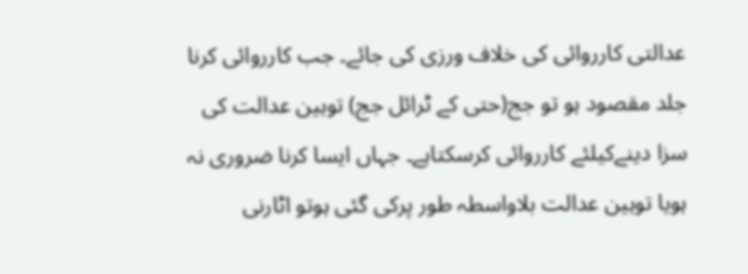عدالتی کارروائی کی خلاف ورزی کی جائے۔ جب کارروائی کرنا جلد مقصود ہو تو جج(حتی کے ٹرائل جج) توہین عدالت کی سزا دینےکیلئے کارروائی کرسکتاہے۔ جہاں ایسا کرنا ضروری نہ ہویا توہین عدالت بلاواسطہ طور پرکی گئی ہوتو اٹارنی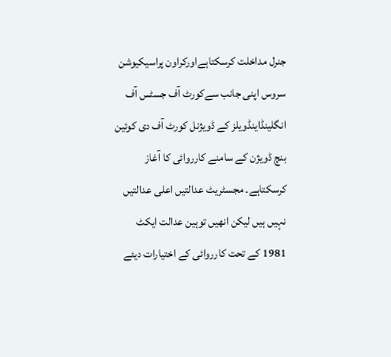جنرل مداخلت کرسکتاہےاورکراون پراسیکیوشن سروس اپنی جانب سےکورٹ آف جسٹس آف انگلینڈاینڈویلز کے ڈویژنل کورٹ آف دی کوئین بنچ ڈویژن کے سامنے کارروائی کا آغاز کرسکتاہے۔ مجسٹریٹ عدالتیں اعلی عدالتیں نہیں ہیں لیکن انھیں توہین عدالت ایکٹ 1981 کے تحت کارروائی کے اختیارات دیئے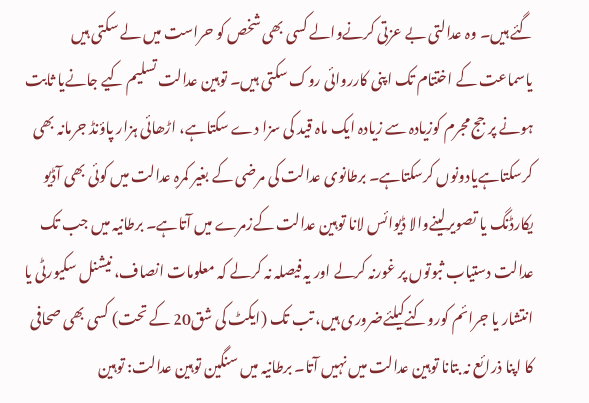گئے ہیں۔ وہ عدالتی بے عزتی کرنےوالے کسی بھی شخص کو حراست میں لے سکتی ہیں یاسماعت کے اختتام تک اپنی کارروائی روک سکتی ہیں۔ توہین عدالت تسلیم کیے جانےیا ثابت ہونے پر جج مجرم کوزیادہ سے زیادہ ایک ماہ قید کی سزا دے سکتاہے، اڑھائی ہزار پاؤنڈ جرمانہ بھی کرسکتاہےیادونوں کرسکتاہے۔ برطانوی عدالت کی مرضی کے بغیر کمرہِ عدالت میں کوئی بھی آڈیو یکارڈنگ یا تصویرلینےوالا ڈیوائس لانا توہین عدالت کےزمرے میں آتاہے۔ برطانیہ میں جب تک عدالت دستیاب ثبوتوں پر غورنہ کرلے اور یہ فیصلہ نہ کرلے کہ معلومات انصاف، نیشنل سکیورٹی یا انتشار یا جرائم کوروکنےکیلئےضروری ہیں، تب تک (ایکٹ کی شق20 کے تحت) کسی بھی صحافی کا اپنا ذرائع نہ بتانا توہین عدالت میں نہیں آتا۔ برطانیہ میں سنگین توہین عدالت: توہین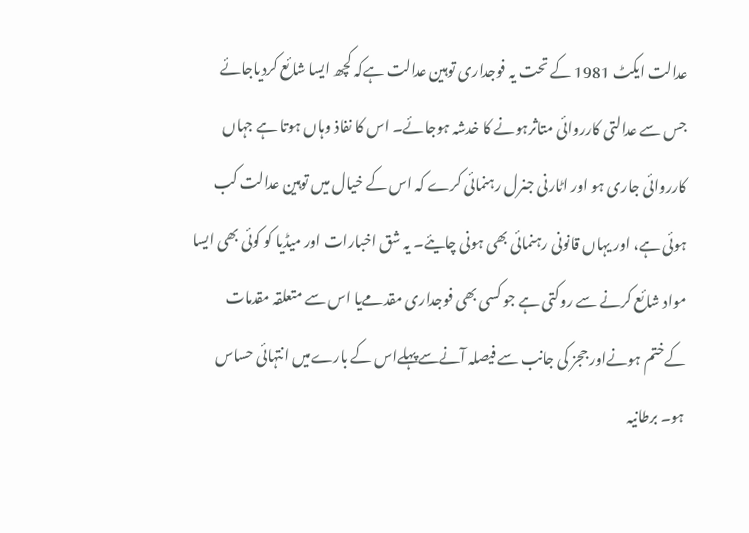عدالت ایکٹ 1981 کے تحت یہ فوجداری توہین عدالت ہےکہ کچھ ایسا شائع کردیاجائے جس سے عدالتی کارروائی متاثرہونے کا خدشہ ہوجائے۔ اس کا نفاذ وہاں ہوتا ہے جہاں کارروائی جاری ہو اور اٹارنی جنرل رہنمائی کرے کہ اس کے خیال میں توہین عدالت کب ہوئی ہے، اور یہاں قانونی رہنمائی بھی ہونی چایئے۔ یہ شق اخبارات اور میڈیا کو کوئی بھی ایسا مواد شائع کرنے سے روکتی ہے جو کسی بھی فوجداری مقدمےیا اس سے متعلقہ مقدمات کےختم ہونےاور ججز کی جانب سے فیصلہ آنےسےپہلےاس کے بارےمیں انتہائی حساس ہو۔ برطانیہ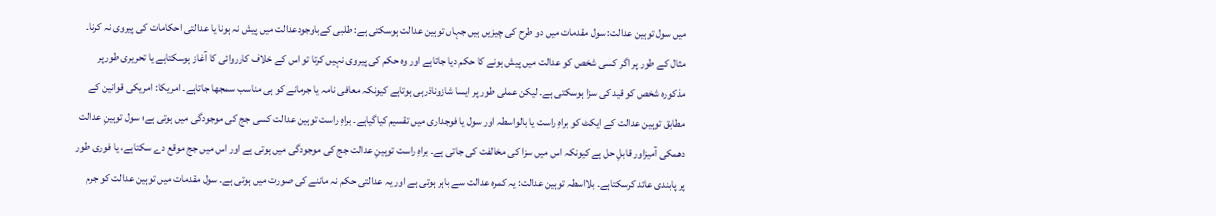میں سول توہین عدالت: سول مقدمات میں دو طرح کی چیزیں ہیں جہاں توہین عدالت ہوسکتی ہے: طلبی کےباوجودعدالت میں پیش نہ ہونا یا عدالتی احکامات کی پیروی نہ کرنا۔ مثال کے طور پر اگر کسی شخص کو عدالت میں پیش ہونے کا حکم دیا جاتاہے اور وہ حکم کی پیروی نہیں کرتا تو اس کے خلاف کارروائی کا آغاز ہوسکتاہے یا تحریری طورپر مذکورہ شخص کو قید کی سزا ہوسکتی ہے۔ لیکن عملی طور پر ایسا شازوناذرہی ہوتاہے کیونکہ معافی نامہ یا جرمانے کو ہی مناسب سمجھا جاتاہے۔ امریکا: امریکی قوانین کے مطابق توہین عدالت کے ایکٹ کو براہِ راست یا بالواسطہ اور سول یا فوجداری میں تقسیم کیاگیاہے۔ براہِ راست توہین عدالت کسی جج کی موجودگی میں ہوتی ہے؛ سول توہینِ عدالت دھمکی آمیزاور قابلِ حل ہے کیونکہ اس میں سزا کی مخالفت کی جاتی ہے۔ براہِ راست توہینِ عدالت جج کی موجودگی میں ہوتی ہے اور اس میں جج موقع دے سکتاہے، یا فوری طور پر پابندی عائد کرسکتاہے۔ بلااسطہ توہین عدالت: یہ کمرہ عدالت سے باہر ہوتی ہے اور یہ عدالتی حکم نہ ماننے کی صورت میں ہوتی ہے۔ سول مقدمات میں توہین عدالت کو جرم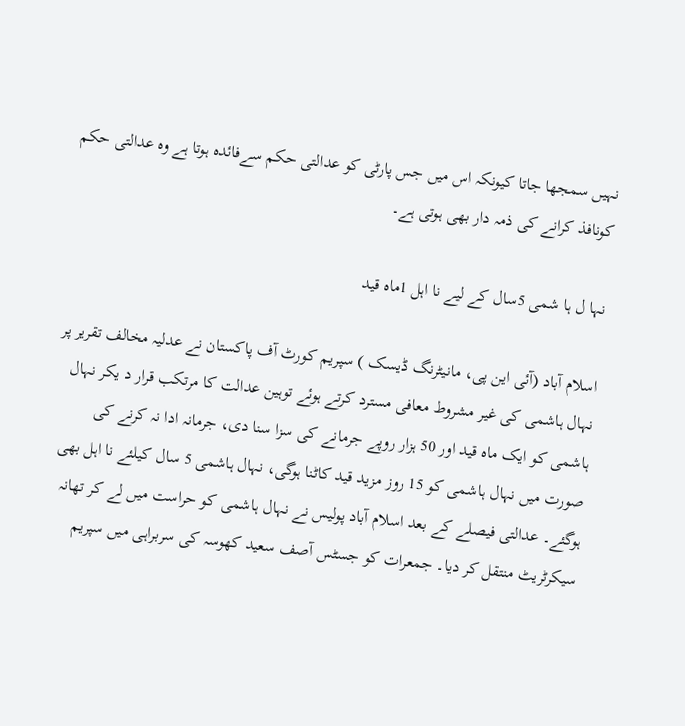نہیں سمجھا جاتا کیونکہ اس میں جس پارٹی کو عدالتی حکم سےفائدہ ہوتا ہے وہ عدالتی حکم کونافذ کرانے کی ذمہ دار بھی ہوتی ہے۔

نہا ل ہا شمی 5سال کے لیے نا اہل 1ماہ قید

اسلام آباد (آئی این پی، مانیٹرنگ ڈیسک ) سپریم کورٹ آف پاکستان نے عدلیہ مخالف تقریر پر نہال ہاشمی کی غیر مشروط معافی مسترد کرتے ہوئے توہین عدالت کا مرتکب قرار د یکر نہال ہاشمی کو ایک ماہ قید اور 50 ہزار روپے جرمانے کی سزا سنا دی، جرمانہ ادا نہ کرنے کی صورت میں نہال ہاشمی کو 15 روز مزید قید کاٹنا ہوگی، نہال ہاشمی 5 سال کیلئے نا اہل بھی ہوگئے۔ عدالتی فیصلے کے بعد اسلام آباد پولیس نے نہال ہاشمی کو حراست میں لے کر تھانہ سیکرٹریٹ منتقل کر دیا۔ جمعرات کو جسٹس آصف سعید کھوسہ کی سربراہی میں سپریم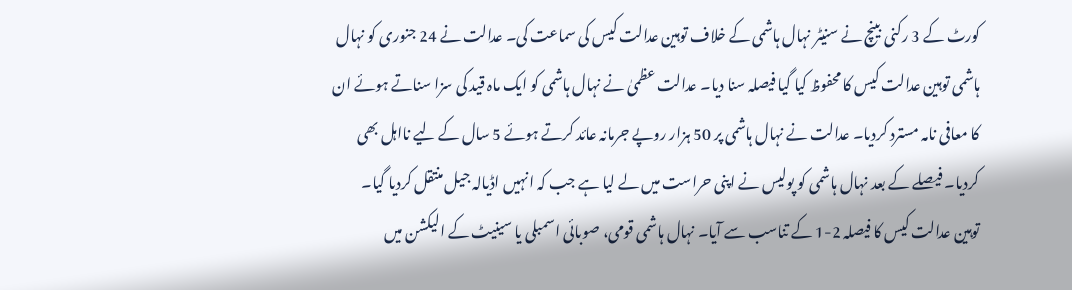کورٹ کے 3 رکنی بینچ نے سنیٹر نہال ہاشمی کے خلاف توہین عدالت کیس کی سماعت کی۔ عدالت نے 24 جنوری کو نہال ہاشمی توہین عدالت کیس کا محفوظ کیا گیا فیصلہ سنا دیا۔ عدالت عظمیٰ نے نہال ہاشمی کو ایک ماہ قید کی سزا سناتے ہوئے ان کا معافی نامہ مسترد کردیا۔ عدالت نے نہال ہاشمی پر 50 ہزار روپے جرمانہ عائد کرتے ہوئے 5 سال کے لیے نااہل بھی کردیا۔ فیصلے کے بعد نہال ہاشمی کو پولیس نے اپنی حراست میں لے لیا ہے جب کہ انہیں اڈیالہ جیل منتقل کردیا گیا۔ توہین عدالت کیس کا فیصلہ 2-1 کے تناسب سے آیا۔ نہال ہاشمی قومی، صوبائی اسمبلی یا سینیٹ کے الیکشن میں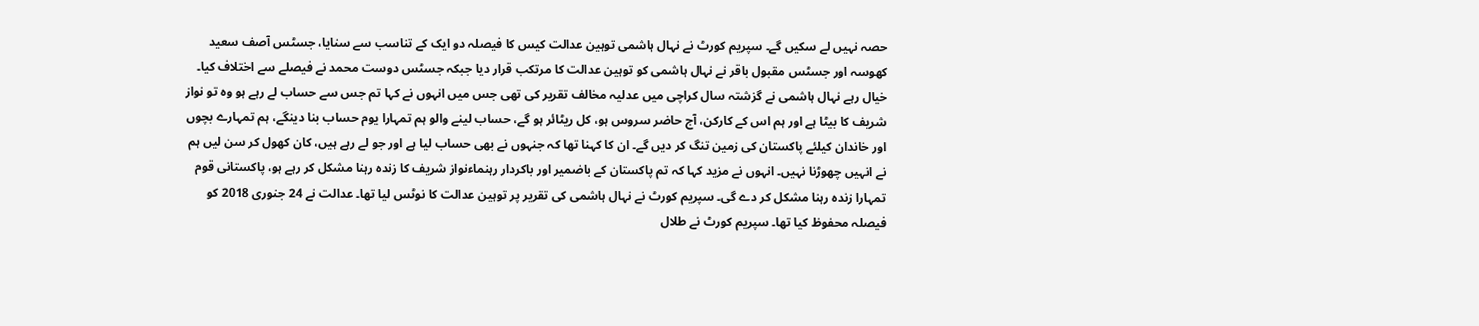حصہ نہیں لے سکیں گے۔ سپریم کورٹ نے نہال ہاشمی توہین عدالت کیس کا فیصلہ دو ایک کے تناسب سے سنایا، جسٹس آصف سعید کھوسہ اور جسٹس مقبول باقر نے نہال ہاشمی کو توہین عدالت کا مرتکب قرار دیا جبکہ جسٹس دوست محمد نے فیصلے سے اختلاف کیا۔ خیال رہے نہال ہاشمی نے گزشتہ سال کراچی میں عدلیہ مخالف تقریر کی تھی جس میں انہوں نے کہا تم جس سے حساب لے رہے ہو وہ تو نواز شریف کا بیٹا ہے اور ہم اس کے کارکن، آج حاضر سروس ہو، کل ریٹائر ہو گے، حساب لینے والو ہم تمہارا یوم حساب بنا دینگے، ہم تمہارے بچوں اور خاندان کیلئے پاکستان کی زمین تنگ کر دیں گے۔ ان کا کہنا تھا کہ جنہوں نے بھی حساب لیا ہے اور جو لے رہے ہیں، کان کھول کر سن لیں ہم نے انہیں چھوڑنا نہیں۔ انہوں نے مزید کہا کہ تم پاکستان کے باضمیر اور باکردار رہنماءنواز شریف کا زندہ رہنا مشکل کر رہے ہو، پاکستانی قوم تمہارا زندہ رہنا مشکل کر دے گی۔ سپریم کورٹ نے نہال ہاشمی کی تقریر پر توہین عدالت کا نوٹس لیا تھا۔ عدالت نے 24 جنوری 2018 کو فیصلہ محفوظ کیا تھا۔ سپریم کورٹ نے طلال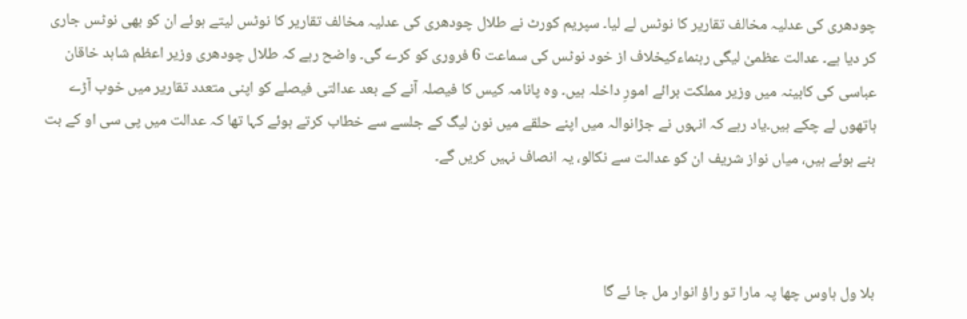چودھری کی عدلیہ مخالف تقاریر کا نوٹس لے لیا۔ سپریم کورٹ نے طلال چودھری کی عدلیہ مخالف تقاریر کا نوٹس لیتے ہوئے ان کو بھی نوٹس جاری کر دیا ہے۔ عدالت عظمیٰ لیگی رہنماءکیخلاف از خود نوٹس کی سماعت 6 فروری کو کرے گی۔ واضح رہے کہ طلال چودھری وزیر اعظم شاہد خاقان عباسی کی کابینہ میں وزیر مملکت برائے امورِ داخلہ ہیں۔ وہ پانامہ کیس کا فیصلہ آنے کے بعد عدالتی فیصلے کو اپنی متعدد تقاریر میں خوب آڑے ہاتھوں لے چکے ہیں۔یاد رہے کہ انہوں نے جڑانوالہ میں اپنے حلقے میں نون لیگ کے جلسے سے خطاب کرتے ہوئے کہا تھا کہ عدالت میں پی سی او کے بت بنے ہوئے ہیں، میاں نواز شریف ان کو عدالت سے نکالو، یہ انصاف نہیں کریں گے۔



بلا ول ہاوس چھا پہ مارا تو راؤ انوار مل جا ئے گا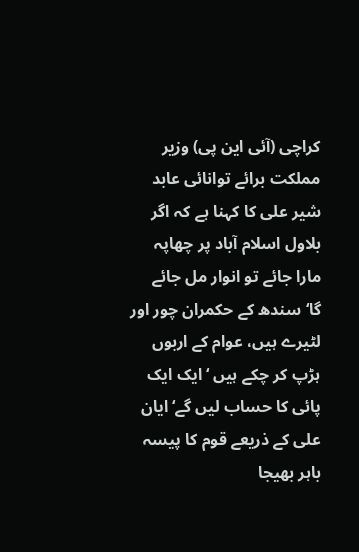کراچی (آئی این پی) وزیر مملکت برائے توانائی عابد شیر علی کا کہنا ہے کہ اگر بلاول اسلام آباد پر چھاپہ مارا جائے تو انوار مل جائے گا‘سندھ کے حکمران چور اور لٹیرے ہیں، عوام کے اربوں ہڑپ کر چکے ہیں ‘ایک ایک پائی کا حساب لیں گے‘ایان علی کے ذریعے قوم کا پیسہ باہر بھیجا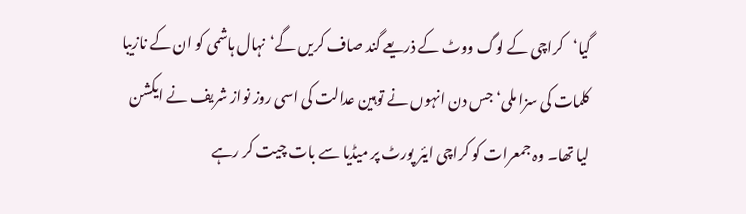گیا‘کراچی کے لوگ ووٹ کے ذریعے گند صاف کریں گے‘نہال ہاشمی کو ان کے نازیبا کلمات کی سزا ملی‘ جس دن انہوں نے توہین عدالت کی اسی روز نواز شریف نے ایکشن لیا تھا۔ وہ جمعرات کو کراچی ایئر پورٹ پر میڈیا سے بات چیت کر رہے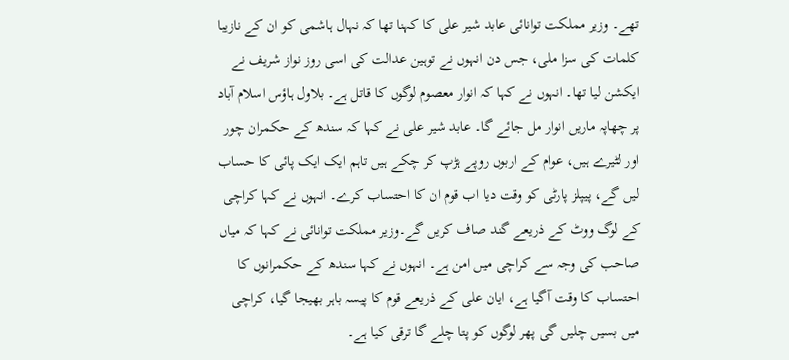تھے۔ وزیر مملکت توانائی عابد شیر علی کا کہنا تھا کہ نہال ہاشمی کو ان کے نازیبا کلمات کی سزا ملی، جس دن انہوں نے توہین عدالت کی اسی روز نواز شریف نے ایکشن لیا تھا۔ انہوں نے کہا کہ انوار معصوم لوگوں کا قاتل ہے۔ بلاول ہاؤس اسلام آباد پر چھاپہ ماریں انوار مل جائے گا۔ عابد شیر علی نے کہا کہ سندھ کے حکمران چور اور لٹیرے ہیں، عوام کے اربوں روپے ہڑپ کر چکے ہیں تاہم ایک ایک پائی کا حساب لیں گے، پیپلز پارٹی کو وقت دیا اب قوم ان کا احتساب کرے۔ انہوں نے کہا کراچی کے لوگ ووٹ کے ذریعے گند صاف کریں گے۔وزیر مملکت توانائی نے کہا کہ میاں صاحب کی وجہ سے کراچی میں امن ہے۔ انہوں نے کہا سندھ کے حکمرانوں کا احتساب کا وقت آگیا ہے، ایان علی کے ذریعے قوم کا پیسہ باہر بھیجا گیا، کراچی میں بسیں چلیں گی پھر لوگوں کو پتا چلے گا ترقی کیا ہے۔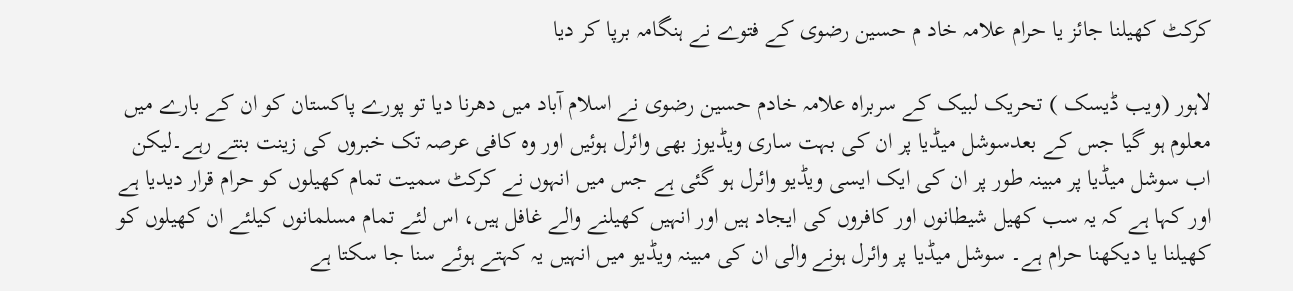کرکٹ کھیلنا جائز یا حرام علامہ خاد م حسین رضوی کے فتوے نے ہنگامہ برپا کر دیا

لاہور (ویب ڈیسک ) تحریک لبیک کے سربراہ علامہ خادم حسین رضوی نے اسلام آباد میں دھرنا دیا تو پورے پاکستان کو ان کے بارے میں معلوم ہو گیا جس کے بعدسوشل میڈیا پر ان کی بہت ساری ویڈیوز بھی وائرل ہوئیں اور وہ کافی عرصہ تک خبروں کی زینت بنتے رہے۔لیکن اب سوشل میڈیا پر مبینہ طور پر ان کی ایک ایسی ویڈیو وائرل ہو گئی ہے جس میں انہوں نے کرکٹ سمیت تمام کھیلوں کو حرام قرار دیدیا ہے اور کہا ہے کہ یہ سب کھیل شیطانوں اور کافروں کی ایجاد ہیں اور انہیں کھیلنے والے غافل ہیں، اس لئے تمام مسلمانوں کیلئے ان کھیلوں کو کھیلنا یا دیکھنا حرام ہے۔ سوشل میڈیا پر وائرل ہونے والی ان کی مبینہ ویڈیو میں انہیں یہ کہتے ہوئے سنا جا سکتا ہے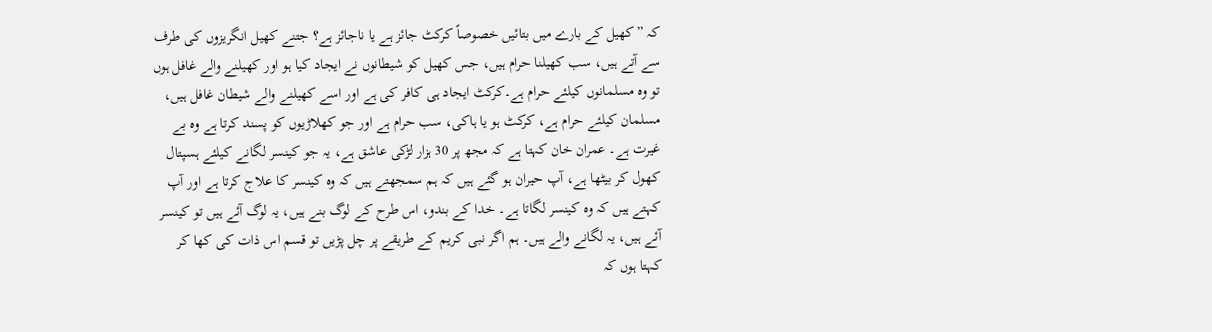کہ ”کھیل کے بارے میں بتائیں خصوصاً کرکٹ جائز ہے یا ناجائز ہے؟ جتنے کھیل انگریزوں کی طرف سے آتے ہیں، سب کھیلنا حرام ہیں، جس کھیل کو شیطانوں نے ایجاد کیا ہو اور کھیلنے والے غافل ہوں تو وہ مسلمانوں کیلئے حرام ہے۔کرکٹ ایجاد ہی کافر کی ہے اور اسے کھیلنے والے شیطان غافل ہیں، مسلمان کیلئے حرام ہے، کرکٹ ہو یا ہاکی، سب حرام ہے اور جو کھلاڑیوں کو پسند کرتا ہے وہ بے غیرت ہے۔ عمران خان کہتا ہے کہ مجھ پر 30 ہزار لڑکی عاشق ہے، یہ جو کینسر لگانے کیلئے ہسپتال کھول کر بیٹھا ہے، آپ حیران ہو گئے ہیں کہ ہم سمجھتے ہیں کہ وہ کینسر کا علاج کرتا ہے اور آپ کہتے ہیں کہ وہ کینسر لگاتا ہے۔ خدا کے بندو، اس طرح کے لوگ بنے ہیں، یہ لوگ آئے ہیں تو کینسر آئے ہیں، یہ لگانے والے ہیں۔ ہم اگر نبی کریم کے طریقے پر چل پڑیں تو قسم اس ذات کی کھا کر کہتا ہوں کہ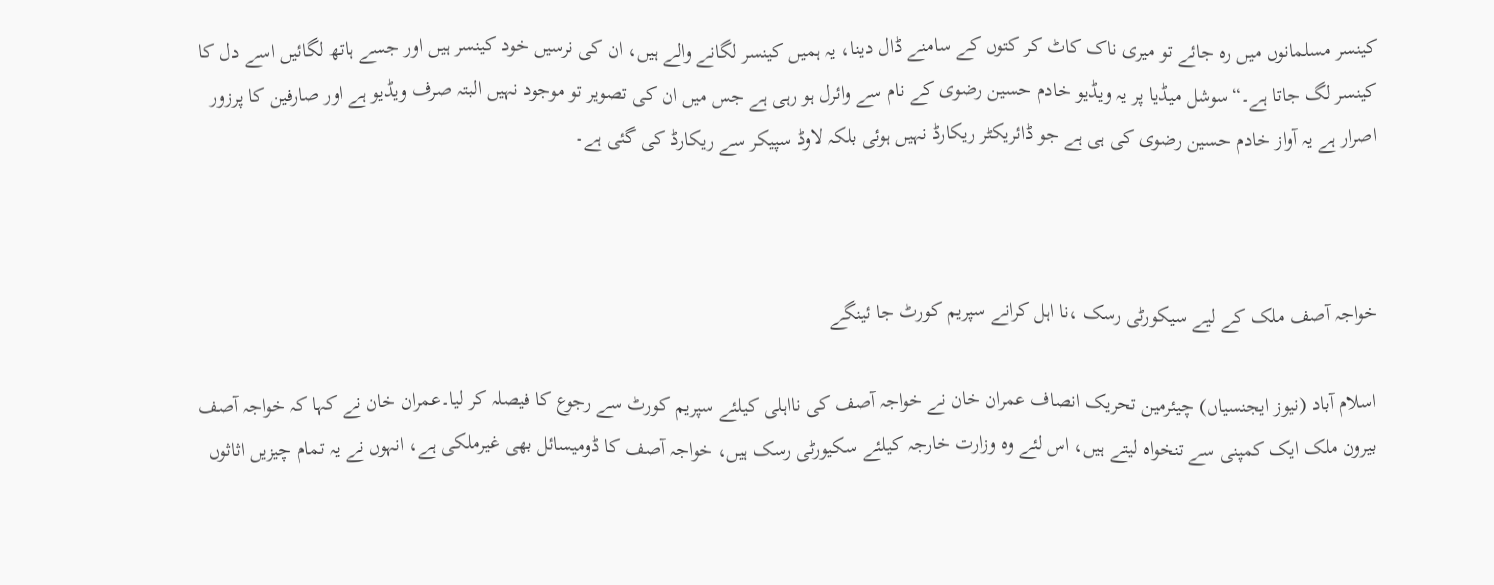کینسر مسلمانوں میں رہ جائے تو میری ناک کاٹ کر کتوں کے سامنے ڈال دینا، یہ ہمیں کینسر لگانے والے ہیں، ان کی نرسیں خود کینسر ہیں اور جسے ہاتھ لگائیں اسے دل کا کینسر لگ جاتا ہے۔“سوشل میڈیا پر یہ ویڈیو خادم حسین رضوی کے نام سے وائرل ہو رہی ہے جس میں ان کی تصویر تو موجود نہیں البتہ صرف ویڈیو ہے اور صارفین کا پرزور اصرار ہے یہ آواز خادم حسین رضوی کی ہی ہے جو ڈائریکٹر ریکارڈ نہیں ہوئی بلکہ لاوڈ سپیکر سے ریکارڈ کی گئی ہے۔



خواجہ آصف ملک کے لیے سیکورٹی رسک ،نا اہل کرانے سپریم کورٹ جا ئینگے

اسلام آباد (نیوز ایجنسیاں) چیئرمین تحریک انصاف عمران خان نے خواجہ آصف کی نااہلی کیلئے سپریم کورٹ سے رجوع کا فیصلہ کر لیا۔عمران خان نے کہا کہ خواجہ آصف بیرون ملک ایک کمپنی سے تنخواہ لیتے ہیں، اس لئے وہ وزارت خارجہ کیلئے سکیورٹی رسک ہیں، خواجہ آصف کا ڈومیسائل بھی غیرملکی ہے، انہوں نے یہ تمام چیزیں اثاثوں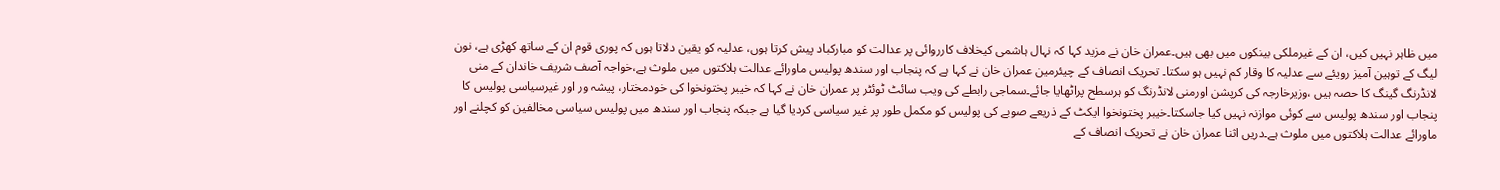میں ظاہر نہیں کیں، ان کے غیرملکی بینکوں میں بھی ہیں۔عمران خان نے مزید کہا کہ نہال ہاشمی کیخلاف کارروائی پر عدالت کو مبارکباد پیش کرتا ہوں، عدلیہ کو یقین دلاتا ہوں کہ پوری قوم ان کے ساتھ کھڑی ہے، نون لیگ کے توہین آمیز رویئے سے عدلیہ کا وقار کم نہیں ہو سکتا۔ تحریک انصاف کے چیئرمین عمران خان نے کہا ہے کہ پنجاب اور سندھ پولیس ماورائے عدالت ہلاکتوں میں ملوث ہے،خواجہ آصف شریف خاندان کے منی لانڈرنگ گینگ کا حصہ ہیں ،وزیرخارجہ کی کرپشن اورمنی لانڈرنگ کو ہرسطح پراٹھایا جائے۔سماجی رابطے کی ویب سائٹ ٹوئٹر پر عمران خان نے کہا کہ خیبر پختونخوا کی خودمختار، پیشہ ور اور غیرسیاسی پولیس کا پنجاب اور سندھ پولیس سے کوئی موازنہ نہیں کیا جاسکتا۔خیبر پختونخوا ایکٹ کے ذریعے صوبے کی پولیس کو مکمل طور پر غیر سیاسی کردیا گیا ہے جبکہ پنجاب اور سندھ میں پولیس سیاسی مخالفین کو کچلنے اور ماورائے عدالت ہلاکتوں میں ملوث ہے۔دریں اثنا عمران خان نے تحریک انصاف کے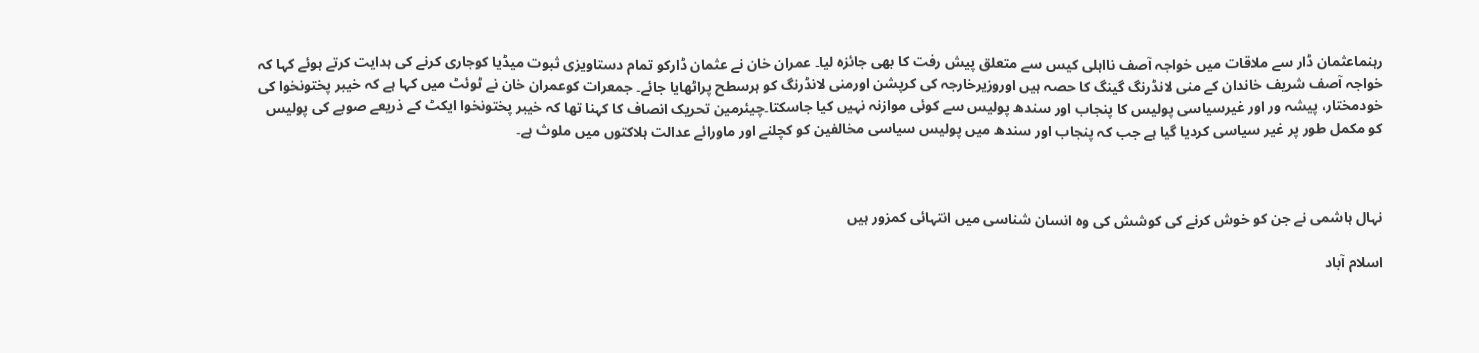رہنماعثمان ڈار سے ملاقات میں خواجہ آصف نااہلی کیس سے متعلق پیش رفت کا بھی جائزہ لیا۔ عمران خان نے عثمان ڈارکو تمام دستاویزی ثبوت میڈیا کوجاری کرنے کی ہدایت کرتے ہوئے کہا کہ خواجہ آصف شریف خاندان کے منی لانڈرنگ گینگ کا حصہ ہیں اوروزیرخارجہ کی کرپشن اورمنی لانڈرنگ کو ہرسطح پراٹھایا جائے۔ جمعرات کوعمران خان نے ٹوئٹ میں کہا ہے کہ خیبر پختونخوا کی خودمختار، پیشہ ور اور غیرسیاسی پولیس کا پنجاب اور سندھ پولیس سے کوئی موازنہ نہیں کیا جاسکتا۔چیئرمین تحریک انصاف کا کہنا تھا کہ خیبر پختونخوا ایکٹ کے ذریعے صوبے کی پولیس کو مکمل طور پر غیر سیاسی کردیا گیا ہے جب کہ پنجاب اور سندھ میں پولیس سیاسی مخالفین کو کچلنے اور ماورائے عدالت ہلاکتوں میں ملوث ہے۔



نہال ہاشمی نے جن کو خوش کرنے کی کوشش کی وہ انسان شناسی میں انتہائی کمزور ہیں

اسلام آباد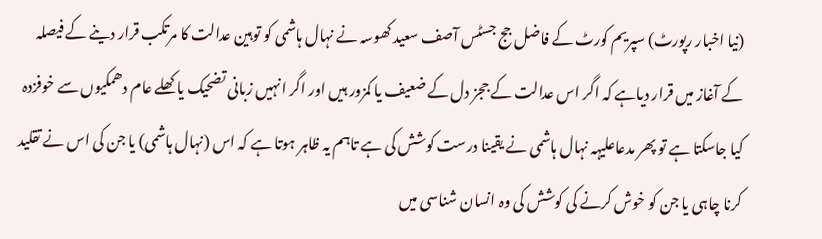(نیا اخبار رپورٹ) سپریم کورٹ کے فاضل جج جسٹس آصف سعید کھوسہ نے نہال ہاشمی کو توہین عدالت کا مرتکب قرار دینے کے فیصلہ کے آغاز میں قرار دیاہے کہ اگر اس عدالت کے ججز دل کے ضعیف یا کمزور ہیں اور اگر انہیں زبانی تضحیک یا کھلے عام دھمکیوں سے خوفزدہ کیا جاسکتا ہے تو پھر مدعاعلیہہ نہال ہاشمی نے یقینا درست کوشش کی ہے تاہم یہ ظاہر ہوتا ہے کہ اس (نہال ہاشمی) یا جن کی اس نے تقلید کرنا چاہی یا جن کو خوش کرنے کی کوشش کی وہ انسان شناسی میں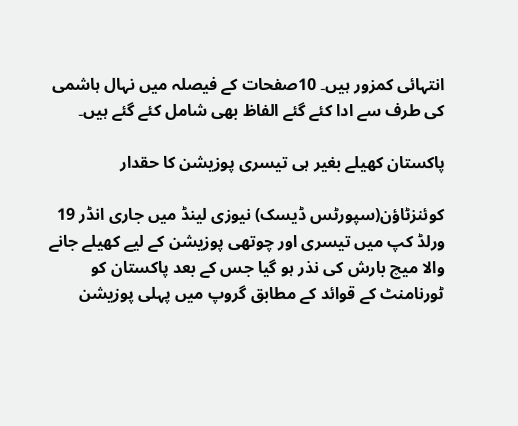انتہائی کمزور ہیں۔ 10صفحات کے فیصلہ میں نہال ہاشمی کی طرف سے ادا کئے گئے الفاظ بھی شامل کئے گئے ہیں۔

پاکستان کھیلے بغیر ہی تیسری پوزیشن کا حقدار

کوئنزٹاؤن(سپورٹس ڈیسک) نیوزی لینڈ میں جاری انڈر 19 ورلڈ کپ میں تیسری اور چوتھی پوزیشن کے لیے کھیلے جانے والا میچ بارش کی نذر ہو گیا جس کے بعد پاکستان کو ٹورنامنٹ کے قوائد کے مطابق گروپ میں پہلی پوزیشن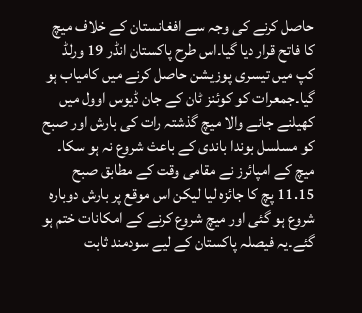حاصل کرنے کی وجہ سے افغانستان کے خلاف میچ کا فاتح قرار دیا گیا۔اس طرح پاکستان انڈر 19 ورلڈ کپ میں تیسری پوزیشن حاصل کرنے میں کامیاب ہو گیا۔جمعرات کو کوئنز ٹان کے جان ڈیوس اوول میں کھیلنے جانے والا میچ گذشتہ رات کی بارش اور صبح کو مسلسل بوندا باندی کے باعث شروع نہ ہو سکا۔ میچ کے امپائرز نے مقامی وقت کے مطابق صبح 11.15 پچ کا جائزہ لیا لیکن اس موقع پر بارش دوبارہ شروع ہو گئی اور میچ شروع کرنے کے امکانات ختم ہو گئے۔یہ فیصلہ پاکستان کے لیے سودمند ثابت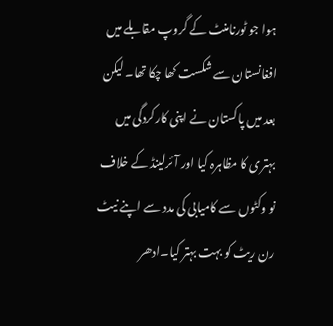ہوا جو ٹورنامنٹ کے گروپ مقابلے میں افغانستان سے شکست کھا چکا تھا۔ لیکن بعد میں پاکستان نے اپنی کارکردگی میں بہتری کا مظاہرہ کیا اور آئرلینڈ کے خلاف نو وکٹوں سے کامیابی کی مدد سے اپنے نیٹ رن ریٹ کو بہت بہتر کیا۔ادھر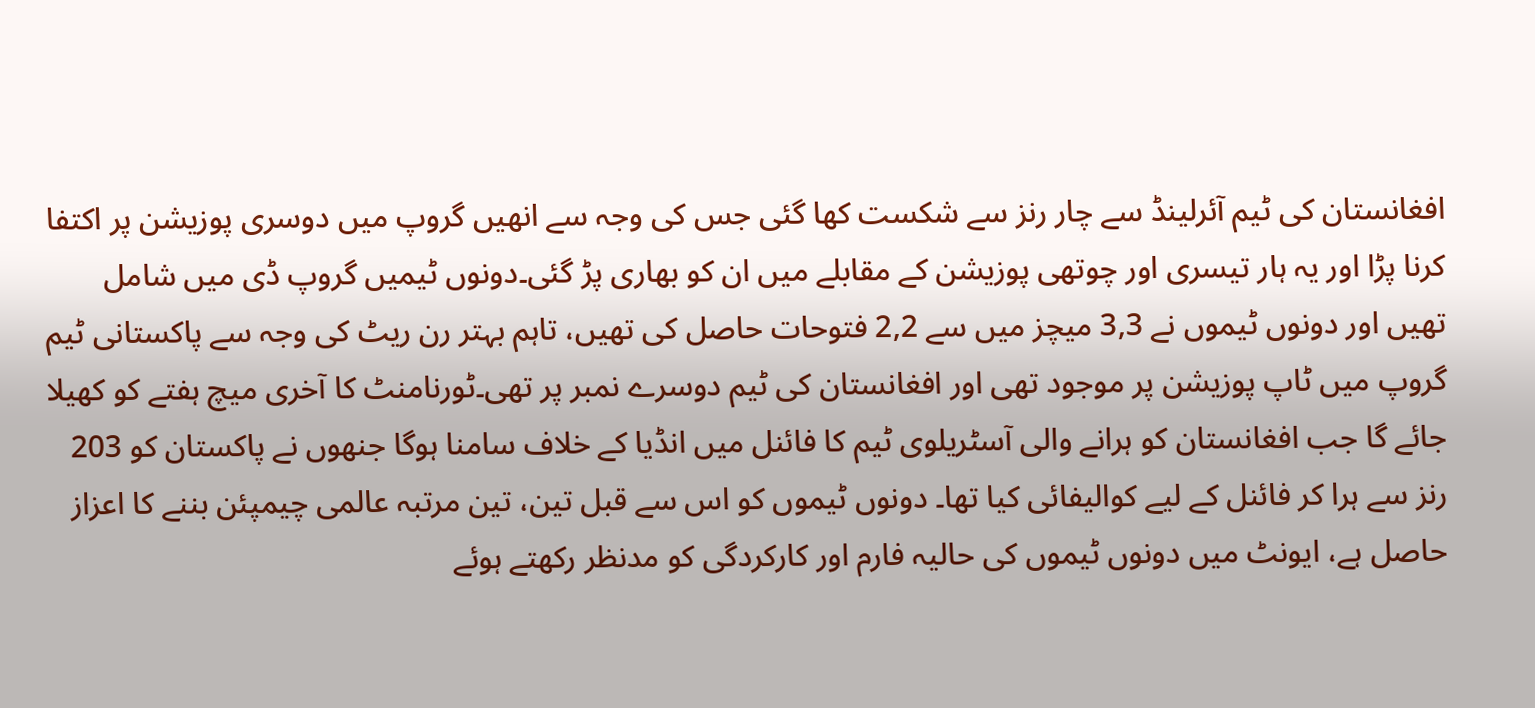افغانستان کی ٹیم آئرلینڈ سے چار رنز سے شکست کھا گئی جس کی وجہ سے انھیں گروپ میں دوسری پوزیشن پر اکتفا کرنا پڑا اور یہ ہار تیسری اور چوتھی پوزیشن کے مقابلے میں ان کو بھاری پڑ گئی۔دونوں ٹیمیں گروپ ڈی میں شامل تھیں اور دونوں ٹیموں نے 3,3 میچز میں سے 2,2 فتوحات حاصل کی تھیں، تاہم بہتر رن ریٹ کی وجہ سے پاکستانی ٹیم گروپ میں ٹاپ پوزیشن پر موجود تھی اور افغانستان کی ٹیم دوسرے نمبر پر تھی۔ٹورنامنٹ کا آخری میچ ہفتے کو کھیلا جائے گا جب افغانستان کو ہرانے والی آسٹریلوی ٹیم کا فائنل میں انڈیا کے خلاف سامنا ہوگا جنھوں نے پاکستان کو 203 رنز سے ہرا کر فائنل کے لیے کوالیفائی کیا تھا۔ دونوں ٹیموں کو اس سے قبل تین، تین مرتبہ عالمی چیمپئن بننے کا اعزاز حاصل ہے، ایونٹ میں دونوں ٹیموں کی حالیہ فارم اور کارکردگی کو مدنظر رکھتے ہوئے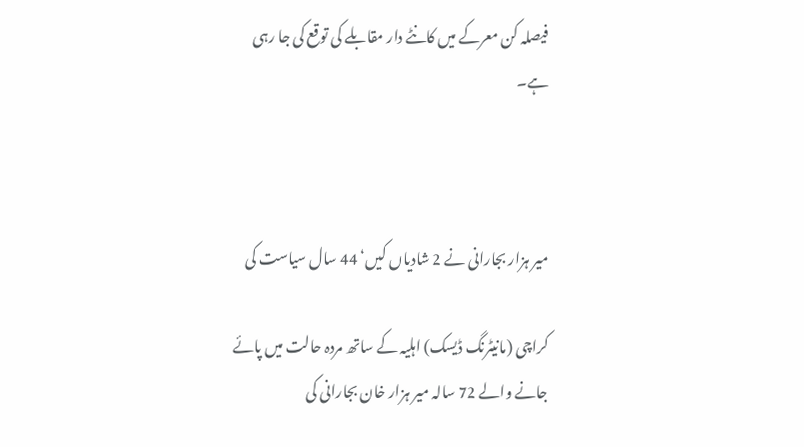فیصلہ کن معرکے میں کانٹے دار مقابلے کی توقع کی جا رہی ہے۔



میر ہزار بجارانی نے 2 شادیاں کیں‘ 44 سال سیاست کی

کراچی (مانیٹرنگ ڈیسک) اہلیہ کے ساتھ مردہ حالت میں پائے جانے والے 72 سالہ میر ہزار خان بجارانی کی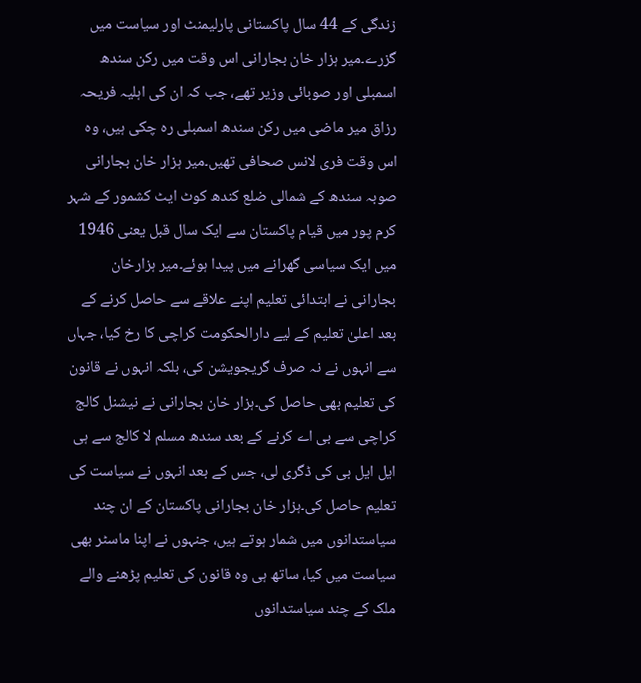زندگی کے 44 سال پاکستانی پارلیمنٹ اور سیاست میں گزرے۔میر ہزار خان بجارانی اس وقت میں رکن سندھ اسمبلی اور صوبائی وزیر تھے، جب کہ ان کی اہلیہ فریحہ رزاق میر ماضی میں رکن سندھ اسمبلی رہ چکی ہیں، وہ اس وقت فری لانس صحافی تھیں۔میر ہزار خان بجارانی صوبہ سندھ کے شمالی ضلع کندھ کوٹ ایٹ کشمور کے شہر کرم پور میں قیام پاکستان سے ایک سال قبل یعنی 1946 میں ایک سیاسی گھرانے میں پیدا ہوئے۔میر ہزارخان بجارانی نے ابتدائی تعلیم اپنے علاقے سے حاصل کرنے کے بعد اعلیٰ تعلیم کے لیے دارالحکومت کراچی کا رخ کیا، جہاں سے انہوں نے نہ صرف گریجویشن کی، بلکہ انہوں نے قانون کی تعلیم بھی حاصل کی۔ہزار خان بجارانی نے نیشنل کالج کراچی سے بی اے کرنے کے بعد سندھ مسلم لا کالج سے ہی ایل ایل بی کی ڈگری لی، جس کے بعد انہوں نے سیاست کی تعلیم حاصل کی۔ہزار خان بجارانی پاکستان کے ان چند سیاستدانوں میں شمار ہوتے ہیں، جنہوں نے اپنا ماسٹر بھی سیاست میں کیا، ساتھ ہی وہ قانون کی تعلیم پڑھنے والے ملک کے چند سیاستدانوں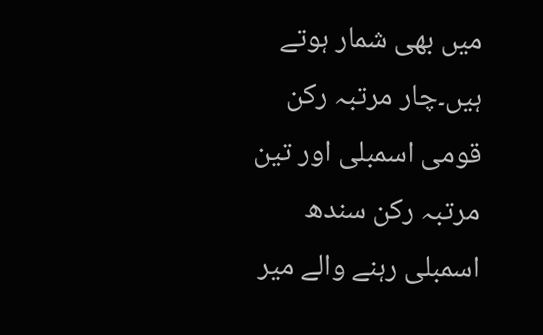میں بھی شمار ہوتے ہیں۔چار مرتبہ رکن قومی اسمبلی اور تین مرتبہ رکن سندھ اسمبلی رہنے والے میر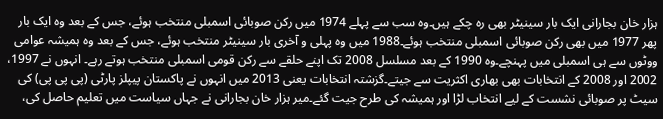ہزار خان بجارانی ایک بار سینیٹر بھی رہ چکے ہیں۔وہ سب سے پہلے 1974 میں رکن صوبائی اسمبلی منتخب ہوئے، جس کے بعد وہ ایک بار پھر 1977 میں بھی رکن صوبائی اسمبلی منتخب ہوئے۔1988 میں وہ پہلی و آخری بار سینیٹر منتخب ہوئے، جس کے بعد وہ ہمیشہ عوامی ووٹوں سے ہی اسمبلی میں پہنچے۔وہ 1990 کے بعد مسلسل 2008 تک اپنے حلقے سے رکن قومی اسمبلی منتخب ہوتے رہے۔ انہوں نے 1997، 2002 اور 2008 کے انتخابات بھی بھاری اکثریت سے جیتے۔گزشتہ انتخابات یعنی 2013 میں انہوں نے پاکستان پیپلز پارٹی (پی پی پی) کی سیٹ پر صوبائی نشست کے لیے انتخاب لڑا اور ہمیشہ کی طرح جیت گئے۔میر ہزار خان بجارانی نے جہاں سیاست میں تعلیم حاصل کی،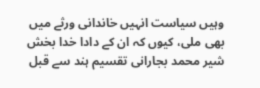وہیں سیاست انہیں خاندانی ورثے میں بھی ملی، کیوں کہ ان کے دادا خدا بخش شیر محمد بجارانی تقسیم ہند سے قبل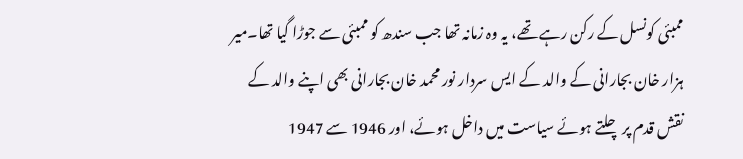ممبئی کونسل کے رکن رہے تھے، یہ وہ زمانہ تھا جب سندھ کو ممبئی سے جوڑا گیا تھا۔میر ہزار خان بجارانی کے والد کے ایس سردار نور محمد خان بجارانی بھی اپنے والد کے نقش قدم پر چلتے ہوئے سیاست میں داخل ہوئے، اور 1946 سے 1947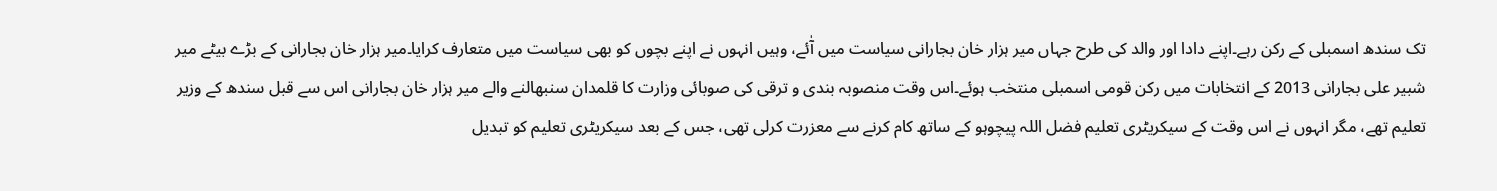تک سندھ اسمبلی کے رکن رہے۔اپنے دادا اور والد کی طرح جہاں میر ہزار خان بجارانی سیاست میں آٰئے، وہیں انہوں نے اپنے بچوں کو بھی سیاست میں متعارف کرایا۔میر ہزار خان بجارانی کے بڑے بیٹے میر شبیر علی بجارانی 2013 کے انتخابات میں رکن قومی اسمبلی منتخب ہوئے۔اس وقت منصوبہ بندی و ترقی کی صوبائی وزارت کا قلمدان سنبھالنے والے میر ہزار خان بجارانی اس سے قبل سندھ کے وزیر تعلیم تھے، مگر انہوں نے اس وقت کے سیکریٹری تعلیم فضل اللہ پیچوہو کے ساتھ کام کرنے سے معزرت کرلی تھی، جس کے بعد سیکریٹری تعلیم کو تبدیل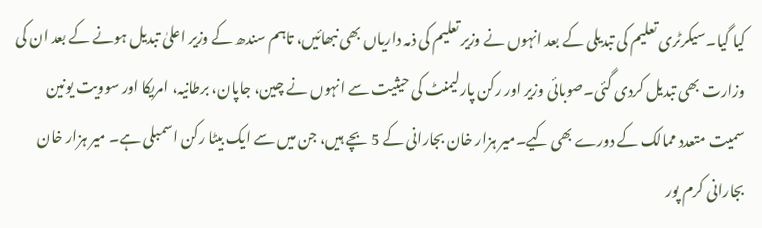کیا گیا۔سیکرٹری تعلیم کی تبدیلی کے بعد انہوں نے وزیر تعلیم کی ذمہ داریاں بھی نبھائیں، تاہم سندھ کے وزیر اعلیٰ تبدیل ہونے کے بعد ان کی وزارت بھی تبدیل کردی گئی۔صوبائی وزیر اور رکن پارلیمنٹ کی حیثیت سے انہوں نے چین، جاپان، برطانیہ، امریکا اور سوویت یونین سمیت متعدد ممالک کے دورے بھی کیے۔میر ہزار خان بجارانی کے 5 بچے ہیں، جن میں سے ایک بیٹا رکن اسمبلی ہے۔ میر ہزار خان بجارانی کرم پور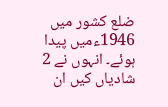ضلع کشور میں 1946ءمیں پیدا ہوئے۔ انہوں نے 2 شادیاں کیں ان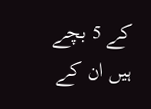کے 5 بچے ہیں ان کے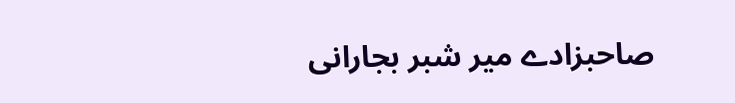صاحبزادے میر شبر بجارانی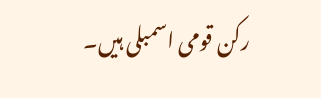رکن قومی اسمبلی ہیں۔